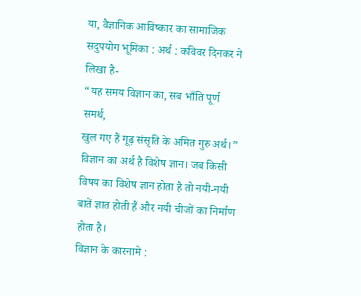या, वैज्ञानिक आविष्कार का सामाजिक सदुपयोग भूमिका : अर्थ : कविवर दिनकर ने लिखा है-
“यह समय विज्ञान का, सब भाँति पूर्ण समर्थ,
खुल गए हैं गूढ़ संसृति के अमित गुरु अर्थ।”
विज्ञान का अर्थ है विशेष ज्ञान। जब किसी विषय का विशेष ज्ञान होता है तो नयी-नयी बातें ज्ञात होती हैं और नयी चीजों का निर्माण होता है।
विज्ञान के कारनामे :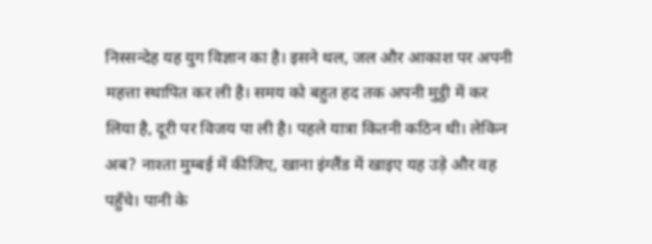निस्सन्देह यह युग विज्ञान का है। इसने थल, जल और आकाश पर अपनी महत्ता स्थापित कर ली है। समय को बहुत हद तक अपनी मुट्ठी में कर लिया है, दूरी पर विजय पा ली है। पहले यात्रा कितनी कठिन थी। लेकिन अब? नाश्ता मुम्बई में कीजिए, खाना इंग्लैंड में खाइए यह उड़े और वह पहुँचे। पानी के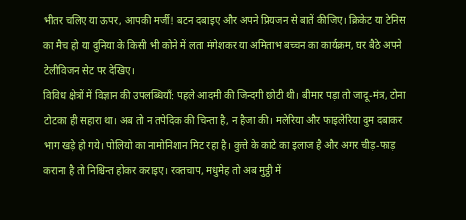भीतर चलिए या ऊपर, आपकी मर्जी! बटन दबाइए और अपने प्रियजन से बातें कीजिए। क्रिकेट या टेनिस का मैच हो या दुनिया के किसी भी कोने में लता मंगेशकर या अमिताभ बच्चन का कार्यक्रम, घर बैठे अपने टेलीविजन सेट पर देखिए।
विविध क्षेत्रों में विज्ञान की उपलब्धियाँ: पहले आदमी की जिन्दगी छोटी थी। बीमार पड़ा तो जादू-मंत्र, टोना टोटका ही सहारा था। अब तो न तपेदिक की चिन्ता है, न हैजा की। मलेरिया और फाइलेरिया दुम दबाकर भाग खड़े हो गये। पोलियो का नामोनिशान मिट रहा है। कुत्ते के काटे का इलाज है और अगर चीड़-फाड़ कराना है तो निश्चिन्त होकर कराइए। रक्तचाप, मधुमेह तो अब मुट्ठी में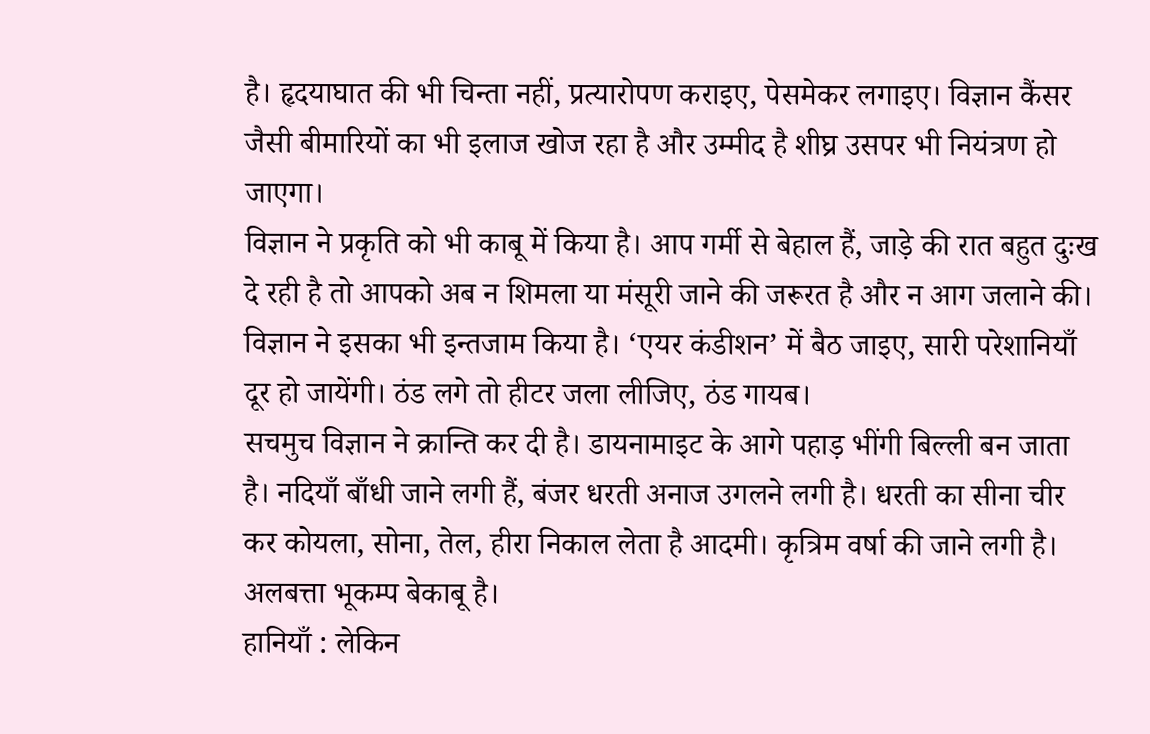है। हृदयाघात की भी चिन्ता नहीं, प्रत्यारोपण कराइए, पेसमेकर लगाइए। विज्ञान कैंसर जैसी बीमारियों का भी इलाज खोज रहा है और उम्मीद है शीघ्र उसपर भी नियंत्रण हो जाएगा।
विज्ञान ने प्रकृति को भी काबू में किया है। आप गर्मी से बेहाल हैं, जाड़े की रात बहुत दुःख दे रही है तो आपको अब न शिमला या मंसूरी जाने की जरूरत है और न आग जलाने की। विज्ञान ने इसका भी इन्तजाम किया है। ‘एयर कंडीशन’ में बैठ जाइए, सारी परेशानियाँ दूर हो जायेंगी। ठंड लगे तो हीटर जला लीजिए, ठंड गायब।
सचमुच विज्ञान ने क्रान्ति कर दी है। डायनामाइट के आगे पहाड़ भींगी बिल्ली बन जाता है। नदियाँ बाँधी जाने लगी हैं, बंजर धरती अनाज उगलने लगी है। धरती का सीना चीर कर कोयला, सोना, तेल, हीरा निकाल लेता है आदमी। कृत्रिम वर्षा की जाने लगी है। अलबत्ता भूकम्प बेकाबू है।
हानियाँ : लेकिन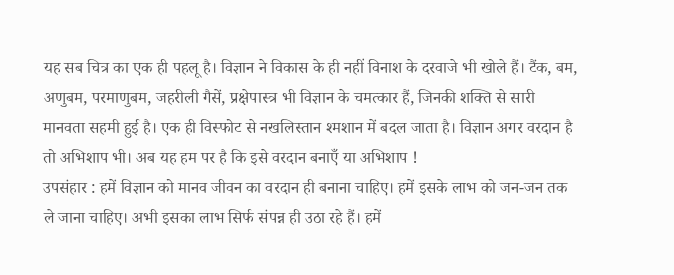यह सब चित्र का एक ही पहलू है। विज्ञान ने विकास के ही नहीं विनाश के दरवाजे भी खोले हैं। टैंक, बम, अणुबम, परमाणुबम, जहरीली गैसें, प्रक्षेपास्त्र भी विज्ञान के चमत्कार हैं, जिनकी शक्ति से सारी मानवता सहमी हुई है। एक ही विस्फोट से नखलिस्तान श्मशान में बदल जाता है। विज्ञान अगर वरदान है तो अभिशाप भी। अब यह हम पर है कि इसे वरदान बनाएँ या अभिशाप !
उपसंहार : हमें विज्ञान को मानव जीवन का वरदान ही बनाना चाहिए। हमें इसके लाभ को जन-जन तक ले जाना चाहिए। अभी इसका लाभ सिर्फ संपन्न ही उठा रहे हैं। हमें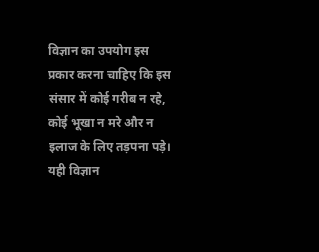विज्ञान का उपयोग इस प्रकार करना चाहिए कि इस संसार में कोई गरीब न रहे, कोई भूखा न मरे और न इलाज के लिए तड़पना पड़े। यही विज्ञान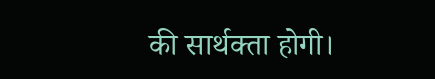की सार्थक्ता होगी।